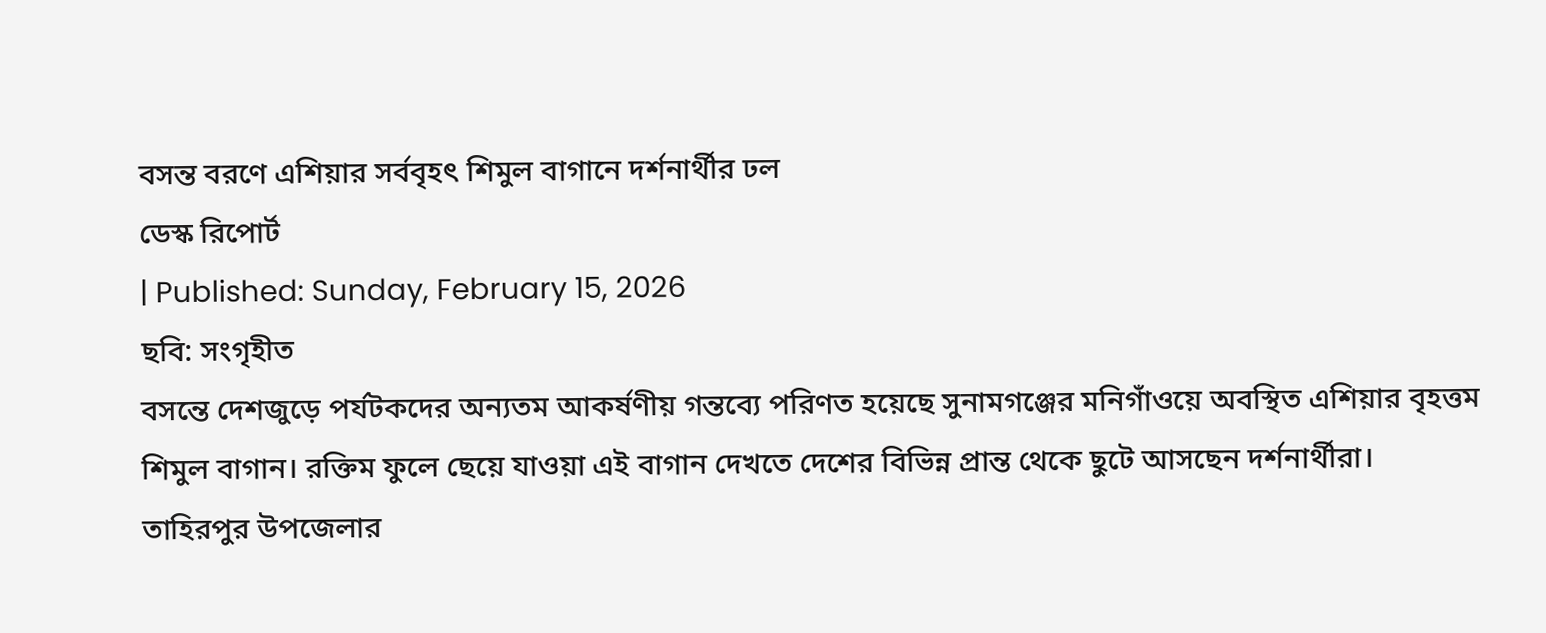বসন্ত বরণে এশিয়ার সর্ববৃহৎ শিমুল বাগানে দর্শনার্থীর ঢল
ডেস্ক রিপোর্ট
| Published: Sunday, February 15, 2026
ছবি: সংগৃহীত
বসন্তে দেশজুড়ে পর্যটকদের অন্যতম আকর্ষণীয় গন্তব্যে পরিণত হয়েছে সুনামগঞ্জের মনিগাঁওয়ে অবস্থিত এশিয়ার বৃহত্তম শিমুল বাগান। রক্তিম ফুলে ছেয়ে যাওয়া এই বাগান দেখতে দেশের বিভিন্ন প্রান্ত থেকে ছুটে আসছেন দর্শনার্থীরা।
তাহিরপুর উপজেলার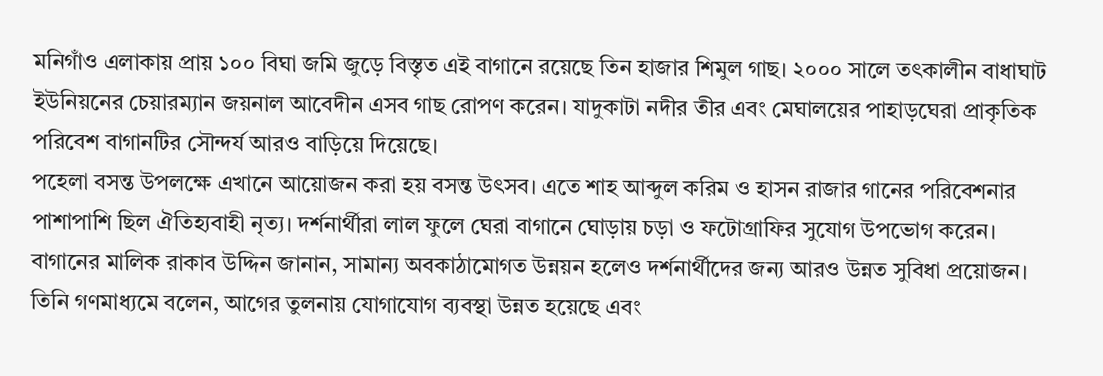মনিগাঁও এলাকায় প্রায় ১০০ বিঘা জমি জুড়ে বিস্তৃত এই বাগানে রয়েছে তিন হাজার শিমুল গাছ। ২০০০ সালে তৎকালীন বাধাঘাট ইউনিয়নের চেয়ারম্যান জয়নাল আবেদীন এসব গাছ রোপণ করেন। যাদুকাটা নদীর তীর এবং মেঘালয়ের পাহাড়ঘেরা প্রাকৃতিক পরিবেশ বাগানটির সৌন্দর্য আরও বাড়িয়ে দিয়েছে।
পহেলা বসন্ত উপলক্ষে এখানে আয়োজন করা হয় বসন্ত উৎসব। এতে শাহ আব্দুল করিম ও হাসন রাজার গানের পরিবেশনার পাশাপাশি ছিল ঐতিহ্যবাহী নৃত্য। দর্শনার্থীরা লাল ফুলে ঘেরা বাগানে ঘোড়ায় চড়া ও ফটোগ্রাফির সুযোগ উপভোগ করেন।
বাগানের মালিক রাকাব উদ্দিন জানান, সামান্য অবকাঠামোগত উন্নয়ন হলেও দর্শনার্থীদের জন্য আরও উন্নত সুবিধা প্রয়োজন।
তিনি গণমাধ্যমে বলেন, আগের তুলনায় যোগাযোগ ব্যবস্থা উন্নত হয়েছে এবং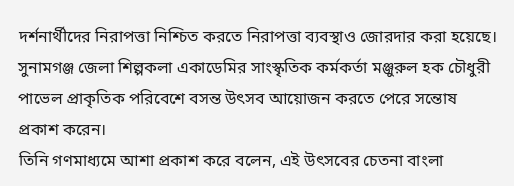দর্শনার্থীদের নিরাপত্তা নিশ্চিত করতে নিরাপত্তা ব্যবস্থাও জোরদার করা হয়েছে।
সুনামগঞ্জ জেলা শিল্পকলা একাডেমির সাংস্কৃতিক কর্মকর্তা মঞ্জুরুল হক চৌধুরী পাভেল প্রাকৃতিক পরিবেশে বসন্ত উৎসব আয়োজন করতে পেরে সন্তোষ প্রকাশ করেন।
তিনি গণমাধ্যমে আশা প্রকাশ করে বলেন, এই উৎসবের চেতনা বাংলা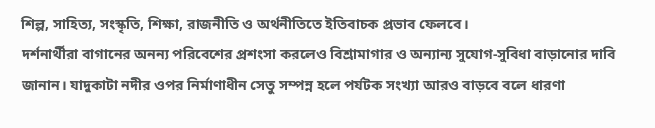শিল্প, সাহিত্য, সংস্কৃতি, শিক্ষা, রাজনীতি ও অর্থনীতিতে ইতিবাচক প্রভাব ফেলবে।
দর্শনার্থীরা বাগানের অনন্য পরিবেশের প্রশংসা করলেও বিশ্রামাগার ও অন্যান্য সুযোগ-সুবিধা বাড়ানোর দাবি জানান। যাদুকাটা নদীর ওপর নির্মাণাধীন সেতু সম্পন্ন হলে পর্যটক সংখ্যা আরও বাড়বে বলে ধারণা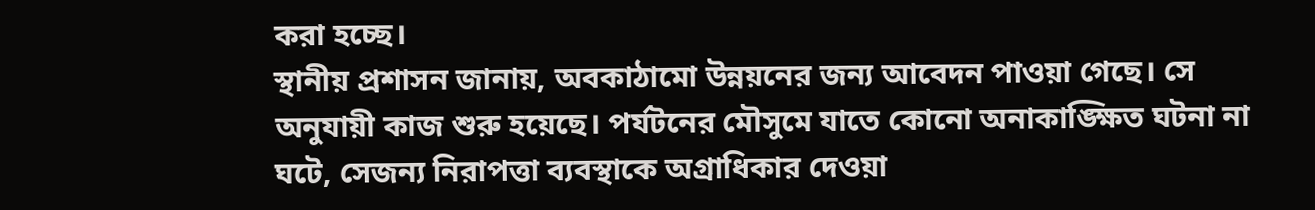করা হচ্ছে।
স্থানীয় প্রশাসন জানায়, অবকাঠামো উন্নয়নের জন্য আবেদন পাওয়া গেছে। সে অনুযায়ী কাজ শুরু হয়েছে। পর্যটনের মৌসুমে যাতে কোনো অনাকাঙ্ক্ষিত ঘটনা না ঘটে, সেজন্য নিরাপত্তা ব্যবস্থাকে অগ্রাধিকার দেওয়া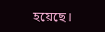হয়েছে।